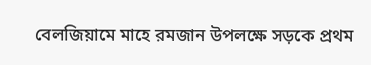বেলজিয়ামে মাহে রমজান উপলক্ষে সড়কে প্রথম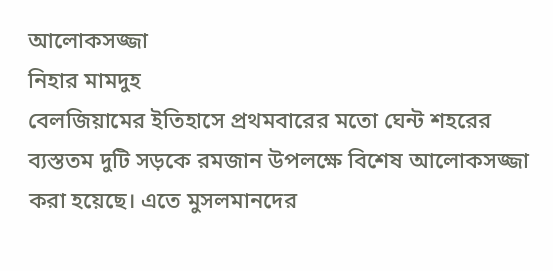আলোকসজ্জা
নিহার মামদুহ
বেলজিয়ামের ইতিহাসে প্রথমবারের মতো ঘেন্ট শহরের ব্যস্ততম দুটি সড়কে রমজান উপলক্ষে বিশেষ আলোকসজ্জা করা হয়েছে। এতে মুসলমানদের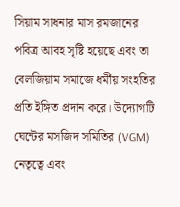সিয়াম সাধনার মাস রমজানের পবিত্র আবহ সৃষ্টি হয়েছে এবং তা বেলজিয়াম সমাজে ধর্মীয় সংহতির প্রতি ইঙ্গিত প্রদান করে। উদ্যোগটি ঘেন্টের মসজিদ সমিতির (VGM) নেতৃত্বে এবং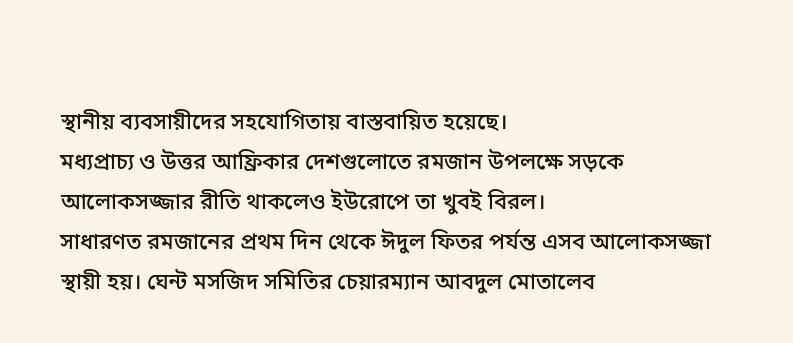স্থানীয় ব্যবসায়ীদের সহযোগিতায় বাস্তবায়িত হয়েছে।
মধ্যপ্রাচ্য ও উত্তর আফ্রিকার দেশগুলোতে রমজান উপলক্ষে সড়কে আলোকসজ্জার রীতি থাকলেও ইউরোপে তা খুবই বিরল।
সাধারণত রমজানের প্রথম দিন থেকে ঈদুল ফিতর পর্যন্ত এসব আলোকসজ্জা স্থায়ী হয়। ঘেন্ট মসজিদ সমিতির চেয়ারম্যান আবদুল মোতালেব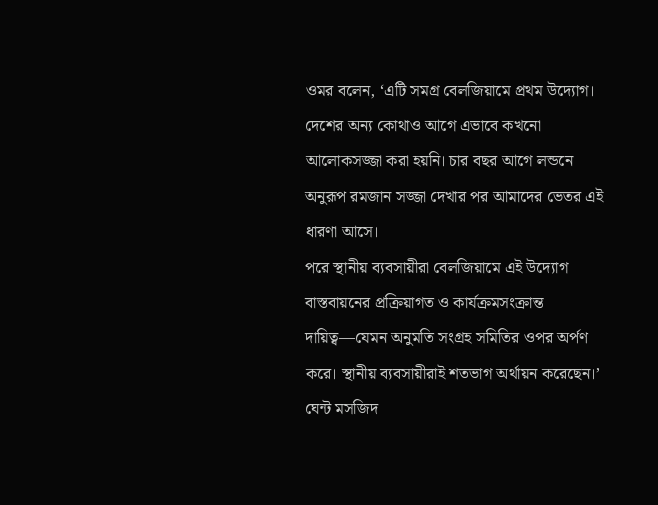ওমর বলেন, ‘এটি সমগ্র বেলজিয়ামে প্রথম উদ্যোগ। দেশের অন্য কোথাও আগে এভাবে কখনো আলোকসজ্জা করা হয়নি। চার বছর আগে লন্ডনে অনুরূপ রমজান সজ্জা দেখার পর আমাদের ভেতর এই ধারণা আসে।
পরে স্থানীয় ব্যবসায়ীরা বেলজিয়ামে এই উদ্যোগ বাস্তবায়নের প্রক্রিয়াগত ও কার্যক্রমসংক্রান্ত দায়িত্ব—যেমন অনুমতি সংগ্রহ সমিতির ওপর অর্পণ করে। স্থানীয় ব্যবসায়ীরাই শতভাগ অর্থায়ন করেছেন।’
ঘেন্ট মসজিদ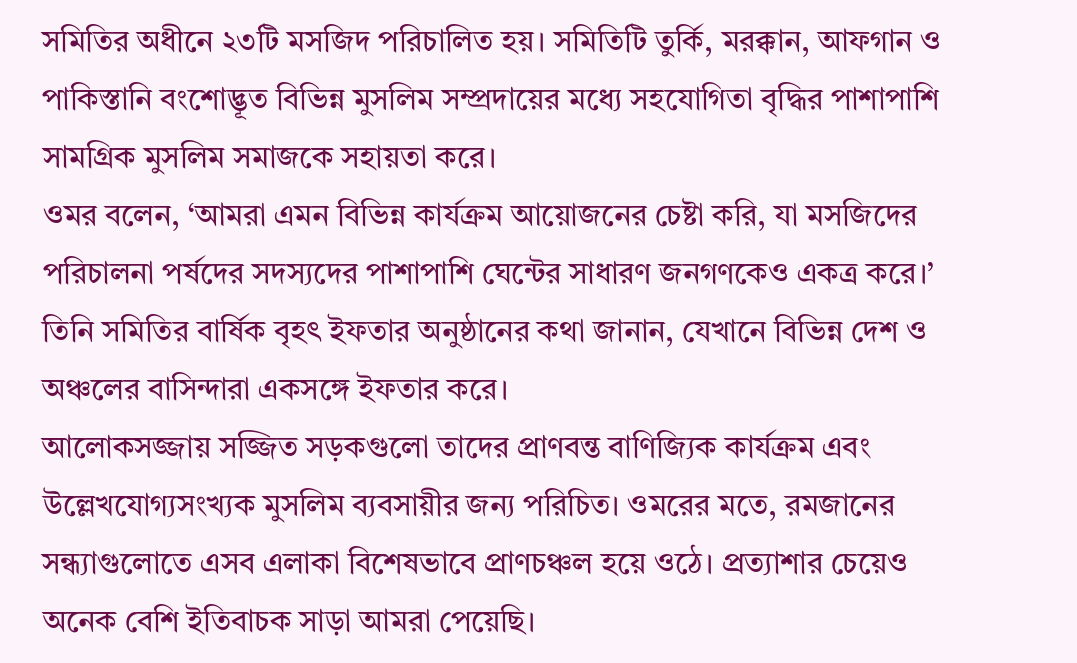সমিতির অধীনে ২৩টি মসজিদ পরিচালিত হয়। সমিতিটি তুর্কি, মরক্কান, আফগান ও পাকিস্তানি বংশোদ্ভূত বিভিন্ন মুসলিম সম্প্রদায়ের মধ্যে সহযোগিতা বৃদ্ধির পাশাপাশি সামগ্রিক মুসলিম সমাজকে সহায়তা করে।
ওমর বলেন, ‘আমরা এমন বিভিন্ন কার্যক্রম আয়োজনের চেষ্টা করি, যা মসজিদের পরিচালনা পর্ষদের সদস্যদের পাশাপাশি ঘেন্টের সাধারণ জনগণকেও একত্র করে।’ তিনি সমিতির বার্ষিক বৃহৎ ইফতার অনুষ্ঠানের কথা জানান, যেখানে বিভিন্ন দেশ ও অঞ্চলের বাসিন্দারা একসঙ্গে ইফতার করে।
আলোকসজ্জায় সজ্জিত সড়কগুলো তাদের প্রাণবন্ত বাণিজ্যিক কার্যক্রম এবং উল্লেখযোগ্যসংখ্যক মুসলিম ব্যবসায়ীর জন্য পরিচিত। ওমরের মতে, রমজানের সন্ধ্যাগুলোতে এসব এলাকা বিশেষভাবে প্রাণচঞ্চল হয়ে ওঠে। প্রত্যাশার চেয়েও অনেক বেশি ইতিবাচক সাড়া আমরা পেয়েছি।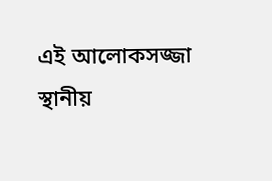এই আলোকসজ্জা স্থানীয়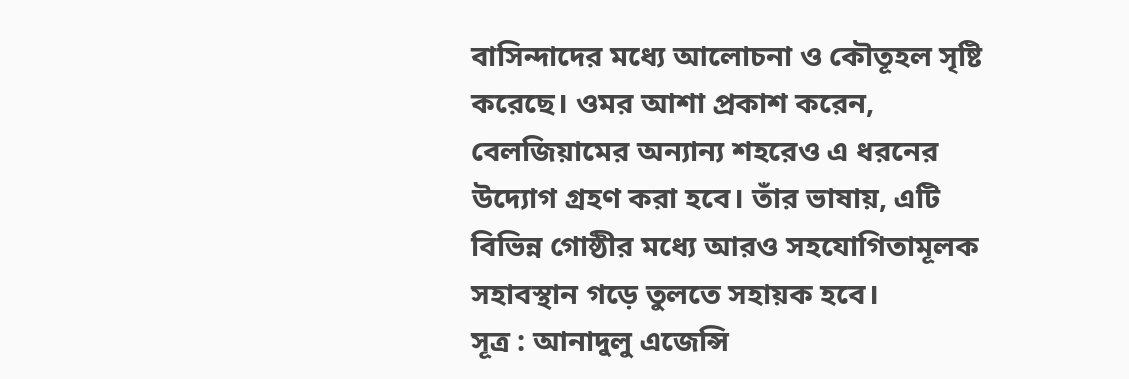বাসিন্দাদের মধ্যে আলোচনা ও কৌতূহল সৃষ্টি করেছে। ওমর আশা প্রকাশ করেন, বেলজিয়ামের অন্যান্য শহরেও এ ধরনের উদ্যোগ গ্রহণ করা হবে। তাঁর ভাষায়, এটি বিভিন্ন গোষ্ঠীর মধ্যে আরও সহযোগিতামূলক সহাবস্থান গড়ে তুলতে সহায়ক হবে।
সূত্র : আনাদুলু এজেন্সি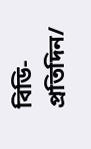বিডি-প্রতিদিন/